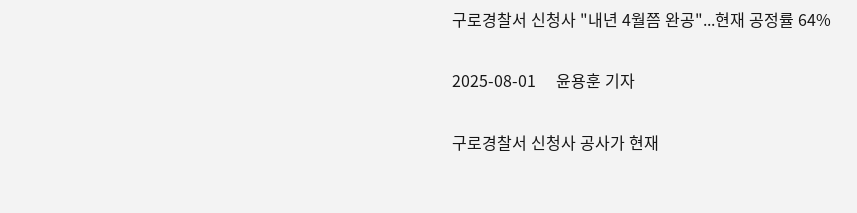구로경찰서 신청사 "내년 4월쯤 완공"...현재 공정률 64%

2025-08-01     윤용훈 기자

구로경찰서 신청사 공사가 현재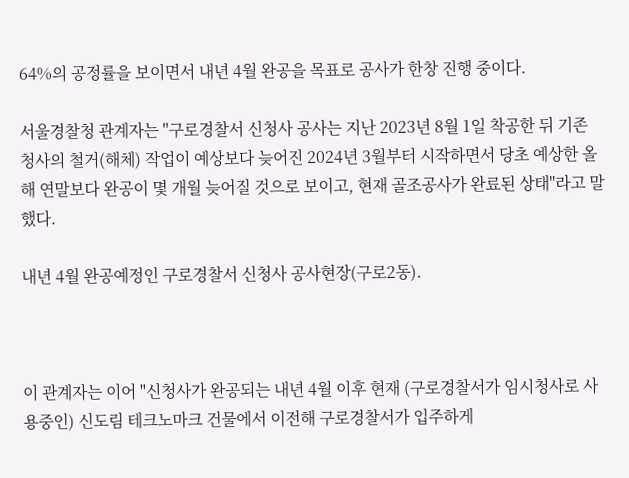64%의 공정률을 보이면서 내년 4월 완공을 목표로 공사가 한창 진행 중이다.

서울경찰청 관계자는 "구로경찰서 신청사 공사는 지난 2023년 8월 1일 착공한 뒤 기존 청사의 철거(해체) 작업이 예상보다 늦어진 2024년 3월부터 시작하면서 당초 예상한 올해 연말보다 완공이 몇 개월 늦어질 것으로 보이고, 현재 골조공사가 완료된 상태"라고 말했다.

내년 4월 완공예정인 구로경찰서 신청사 공사현장(구로2동).



이 관계자는 이어 "신청사가 완공되는 내년 4월 이후 현재 (구로경찰서가 임시청사로 사용중인) 신도림 테크노마크 건물에서 이전해 구로경찰서가 입주하게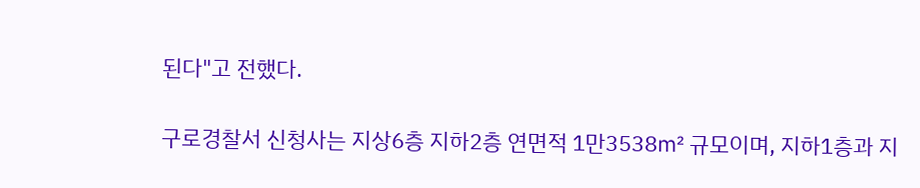된다"고 전했다.

구로경찰서 신청사는 지상6층 지하2층 연면적 1만3538㎡ 규모이며, 지하1층과 지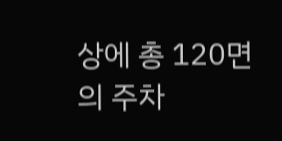상에 총 120면의 주차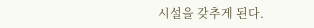시설을 갖추게 된다.